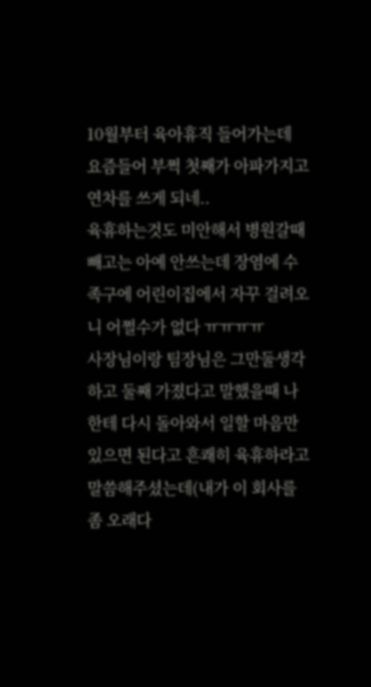10월부터 육아휴직 들어가는데 요즘들어 부쩍 첫째가 아파가지고 연차를 쓰게 되네..
육휴하는것도 미안해서 병원갈때 빼고는 아예 안쓰는데 장염에 수족구에 어린이집에서 자꾸 걸려오니 어쩔수가 없다 ㅠㅠㅠㅠ
사장님이랑 팀장님은 그만둘생각하고 둘째 가졌다고 말했을때 나한테 다시 돌아와서 일할 마음만 있으면 된다고 흔쾌히 육휴하라고 말씀해주셨는데(내가 이 회사를 좀 오래다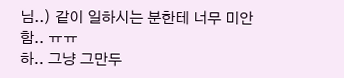님..) 같이 일하시는 분한테 너무 미안함.. ㅠㅠ
하.. 그냥 그만두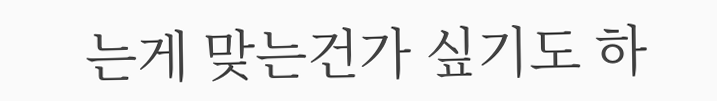는게 맞는건가 싶기도 하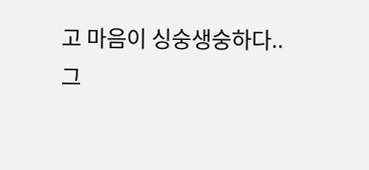고 마음이 싱숭생숭하다..
그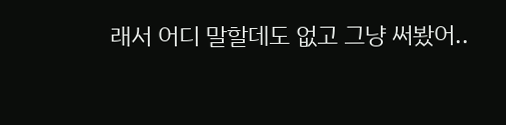래서 어디 말할데도 없고 그냥 써봤어..